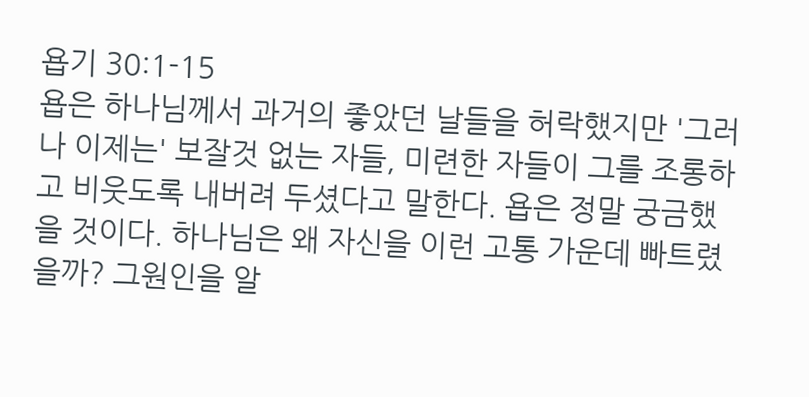욥기 30:1-15
욥은 하나님께서 과거의 좋았던 날들을 허락했지만 '그러나 이제는' 보잘것 없는 자들, 미련한 자들이 그를 조롱하고 비웃도록 내버려 두셨다고 말한다. 욥은 정말 궁금했을 것이다. 하나님은 왜 자신을 이런 고통 가운데 빠트렸을까? 그원인을 알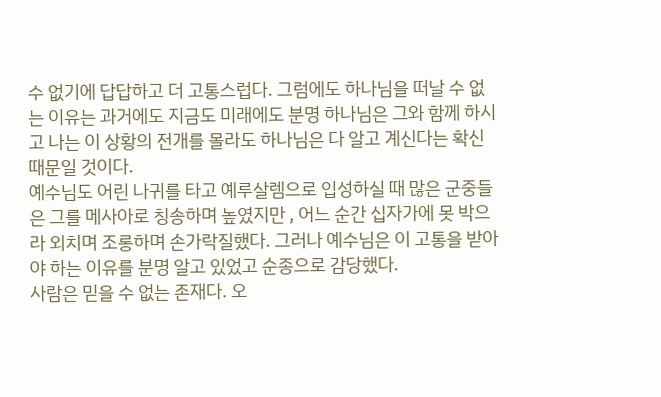수 없기에 답답하고 더 고통스럽다. 그럼에도 하나님을 떠날 수 없는 이유는 과거에도 지금도 미래에도 분명 하나님은 그와 함께 하시고 나는 이 상황의 전개를 몰라도 하나님은 다 알고 계신다는 확신 때문일 것이다.
예수님도 어린 나귀를 타고 예루살렘으로 입성하실 때 많은 군중들은 그를 메사아로 칭송하며 높였지만 , 어느 순간 십자가에 못 박으라 외치며 조롱하며 손가락질했다. 그러나 예수님은 이 고통을 받아야 하는 이유를 분명 알고 있었고 순종으로 감당했다.
사람은 믿을 수 없는 존재다. 오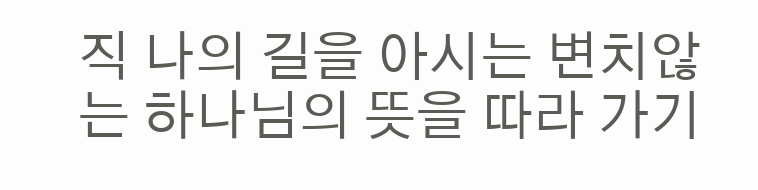직 나의 길을 아시는 변치않는 하나님의 뜻을 따라 가기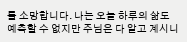를 소망합니다. 나는 오늘 하루의 삶도 예측할 수 없지만 주님은 다 알고 계시니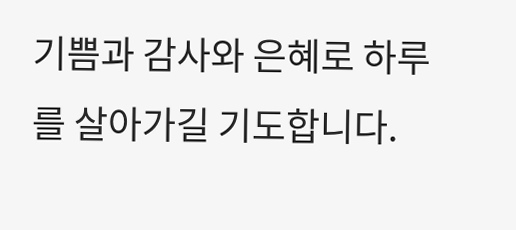기쁨과 감사와 은혜로 하루를 살아가길 기도합니다.